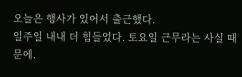오늘은 행사가 있어서 출근했다.
일주일 내내 더 힘들었다. 토요일 근무라는 사실 때문에.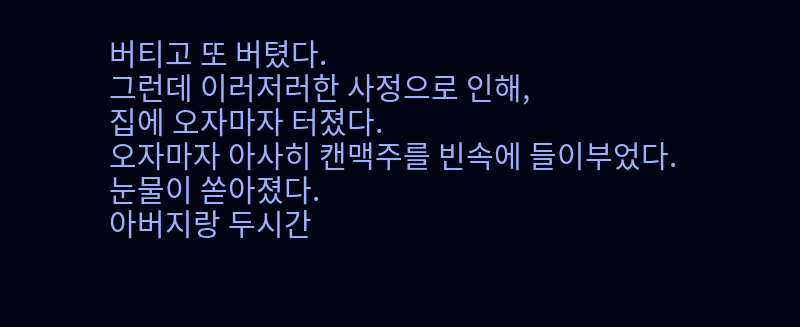버티고 또 버텼다.
그런데 이러저러한 사정으로 인해,
집에 오자마자 터졌다.
오자마자 아사히 캔맥주를 빈속에 들이부었다.
눈물이 쏟아졌다.
아버지랑 두시간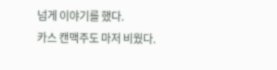넘게 이야기를 했다.
카스 캔맥주도 마저 비웠다.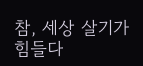참, 세상 살기가 힘들다